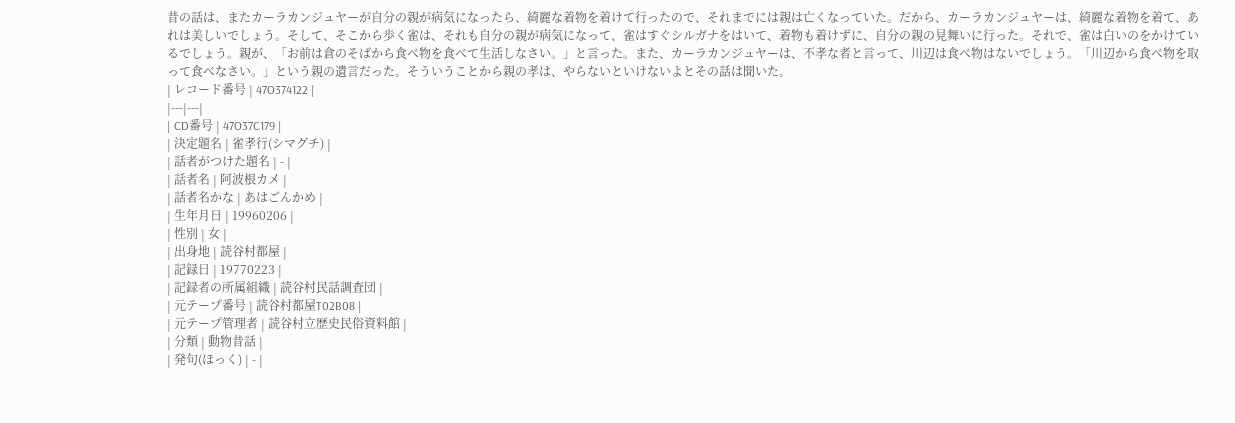昔の話は、またカーラカンジュヤーが自分の親が病気になったら、綺麗な着物を着けて行ったので、それまでには親は亡くなっていた。だから、カーラカンジュヤーは、綺麗な着物を着て、あれは美しいでしょう。そして、そこから歩く雀は、それも自分の親が病気になって、雀はすぐシルガナをはいて、着物も着けずに、自分の親の見舞いに行った。それで、雀は白いのをかけているでしょう。親が、「お前は倉のそばから食べ物を食べて生活しなさい。」と言った。また、カーラカンジュヤーは、不孝な者と言って、川辺は食べ物はないでしょう。「川辺から食べ物を取って食べなさい。」という親の遺言だった。そういうことから親の孝は、やらないといけないよとその話は聞いた。
| レコード番号 | 47O374122 |
|---|---|
| CD番号 | 47O37C179 |
| 決定題名 | 雀孝行(シマグチ) |
| 話者がつけた題名 | - |
| 話者名 | 阿波根カメ |
| 話者名かな | あはごんかめ |
| 生年月日 | 19960206 |
| 性別 | 女 |
| 出身地 | 読谷村都屋 |
| 記録日 | 19770223 |
| 記録者の所属組織 | 読谷村民話調査団 |
| 元テープ番号 | 読谷村都屋T02B08 |
| 元テープ管理者 | 読谷村立歴史民俗資料館 |
| 分類 | 動物昔話 |
| 発句(ほっく) | - |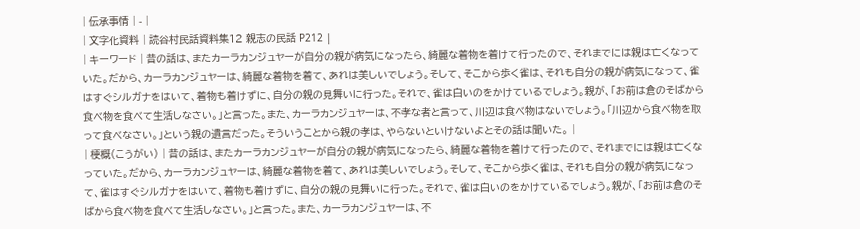| 伝承事情 | - |
| 文字化資料 | 読谷村民話資料集12 親志の民話 P212 |
| キーワード | 昔の話は、またカーラカンジュヤーが自分の親が病気になったら、綺麗な着物を着けて行ったので、それまでには親は亡くなっていた。だから、カーラカンジュヤーは、綺麗な着物を着て、あれは美しいでしょう。そして、そこから歩く雀は、それも自分の親が病気になって、雀はすぐシルガナをはいて、着物も着けずに、自分の親の見舞いに行った。それで、雀は白いのをかけているでしょう。親が、「お前は倉のそばから食べ物を食べて生活しなさい。」と言った。また、カーラカンジュヤーは、不孝な者と言って、川辺は食べ物はないでしょう。「川辺から食べ物を取って食べなさい。」という親の遺言だった。そういうことから親の孝は、やらないといけないよとその話は聞いた。 |
| 梗概(こうがい) | 昔の話は、またカーラカンジュヤーが自分の親が病気になったら、綺麗な着物を着けて行ったので、それまでには親は亡くなっていた。だから、カーラカンジュヤーは、綺麗な着物を着て、あれは美しいでしょう。そして、そこから歩く雀は、それも自分の親が病気になって、雀はすぐシルガナをはいて、着物も着けずに、自分の親の見舞いに行った。それで、雀は白いのをかけているでしょう。親が、「お前は倉のそばから食べ物を食べて生活しなさい。」と言った。また、カーラカンジュヤーは、不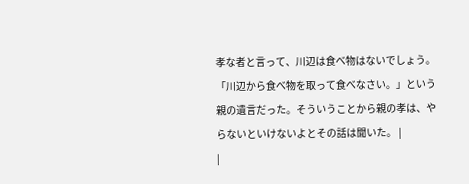孝な者と言って、川辺は食べ物はないでしょう。「川辺から食べ物を取って食べなさい。」という親の遺言だった。そういうことから親の孝は、やらないといけないよとその話は聞いた。 |
|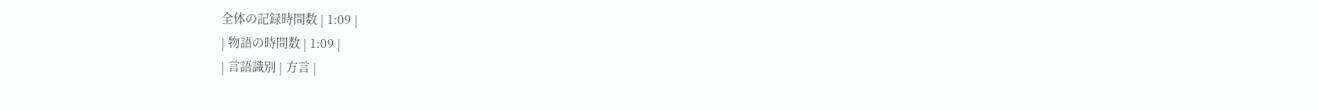全体の記録時間数 | 1:09 |
| 物語の時間数 | 1:09 |
| 言語識別 | 方言 |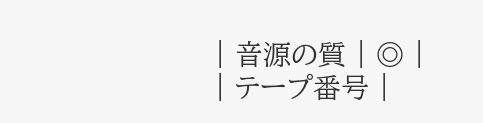| 音源の質 | ◎ |
| テープ番号 |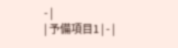- |
| 予備項目1 | - |